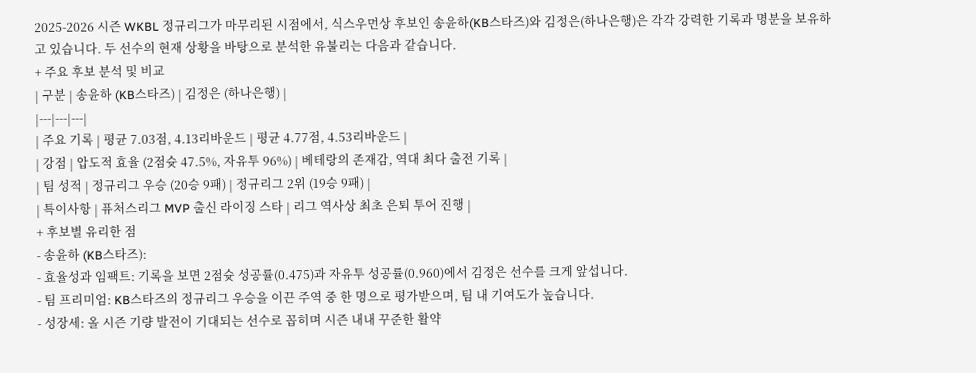2025-2026 시즌 WKBL 정규리그가 마무리된 시점에서, 식스우먼상 후보인 송윤하(KB스타즈)와 김정은(하나은행)은 각각 강력한 기록과 명분을 보유하고 있습니다. 두 선수의 현재 상황을 바탕으로 분석한 유불리는 다음과 같습니다.
+ 주요 후보 분석 및 비교
| 구분 | 송윤하 (KB스타즈) | 김정은 (하나은행) |
|---|---|---|
| 주요 기록 | 평균 7.03점, 4.13리바운드 | 평균 4.77점, 4.53리바운드 |
| 강점 | 압도적 효율 (2점슛 47.5%, 자유투 96%) | 베테랑의 존재감, 역대 최다 출전 기록 |
| 팀 성적 | 정규리그 우승 (20승 9패) | 정규리그 2위 (19승 9패) |
| 특이사항 | 퓨처스리그 MVP 출신 라이징 스타 | 리그 역사상 최초 은퇴 투어 진행 |
+ 후보별 유리한 점
- 송윤하 (KB스타즈):
- 효율성과 임팩트: 기록을 보면 2점슛 성공률(0.475)과 자유투 성공률(0.960)에서 김정은 선수를 크게 앞섭니다.
- 팀 프리미엄: KB스타즈의 정규리그 우승을 이끈 주역 중 한 명으로 평가받으며, 팀 내 기여도가 높습니다.
- 성장세: 올 시즌 기량 발전이 기대되는 선수로 꼽히며 시즌 내내 꾸준한 활약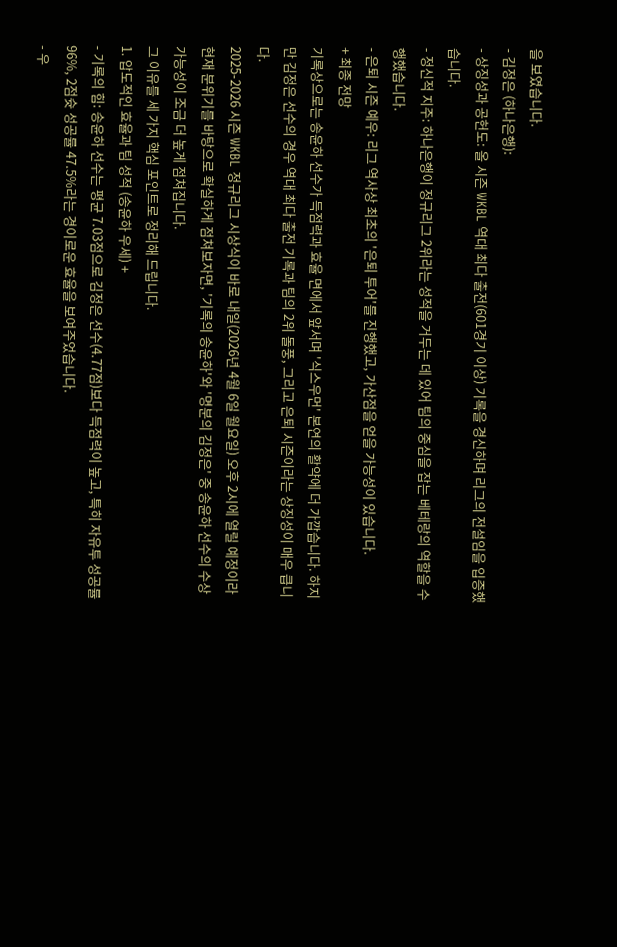을 보였습니다.
- 김정은 (하나은행):
- 상징성과 공헌도: 올 시즌 WKBL 역대 최다 출전(601경기 이상) 기록을 경신하며 리그의 전설임을 입증했습니다.
- 정신적 지주: 하나은행이 정규리그 2위라는 성적을 거두는 데 있어 팀의 중심을 잡는 베테랑의 역할을 수행했습니다.
- 은퇴 시즌 예우: 리그 역사상 최초의 '은퇴 투어'를 진행했고, 가산점을 얻을 가능성이 있습니다.
+ 최종 전망
기록상으로는 송윤하 선수가 득점력과 효율 면에서 앞서며 '식스우먼' 본연의 활약에 더 가깝습니다. 하지만 김정은 선수의 경우 역대 최다 출전 기록과 팀의 2위 돌풍, 그리고 은퇴 시즌이라는 상징성이 매우 큽니다.
2025-2026 시즌 WKBL 정규리그 시상식이 바로 내일(2026년 4월 6일 월요일) 오후 2시에 열릴 예정이라 현재 분위기를 바탕으로 확실하게 점쳐보자면, '기록의 송윤하'와 '명분의 김정은' 중 송윤하 선수의 수상 가능성이 조금 더 높게 점쳐집니다.
그 이유를 세 가지 핵심 포인트로 정리해 드립니다.
1. 압도적인 효율과 팀 성적 (송윤하 우세) +
- 기록의 힘: 송윤하 선수는 평균 7.03점으로 김정은 선수(4.77점)보다 득점력이 높고, 특히 자유투 성공률 96%, 2점슛 성공률 47.5%라는 경이로운 효율을 보여주었습니다.
- 우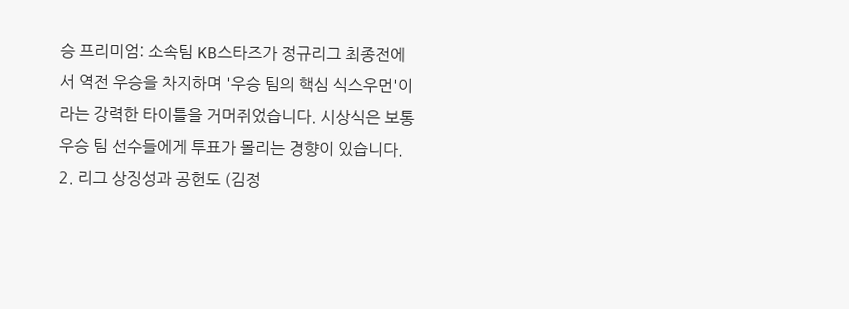승 프리미엄: 소속팀 KB스타즈가 정규리그 최종전에서 역전 우승을 차지하며 '우승 팀의 핵심 식스우먼'이라는 강력한 타이틀을 거머쥐었습니다. 시상식은 보통 우승 팀 선수들에게 투표가 몰리는 경향이 있습니다.
2. 리그 상징성과 공헌도 (김정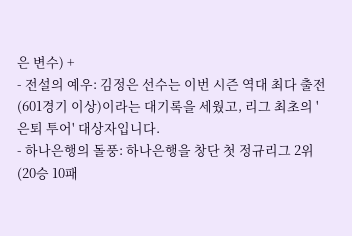은 변수) +
- 전설의 예우: 김정은 선수는 이번 시즌 역대 최다 출전(601경기 이상)이라는 대기록을 세웠고, 리그 최초의 '은퇴 투어' 대상자입니다.
- 하나은행의 돌풍: 하나은행을 창단 첫 정규리그 2위(20승 10패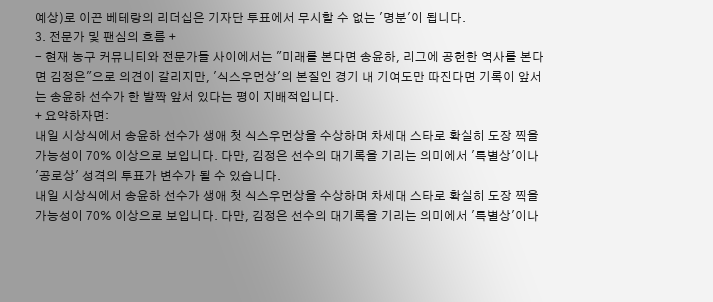예상)로 이끈 베테랑의 리더십은 기자단 투표에서 무시할 수 없는 '명분'이 됩니다.
3. 전문가 및 팬심의 흐름 +
- 현재 농구 커뮤니티와 전문가들 사이에서는 "미래를 본다면 송윤하, 리그에 공헌한 역사를 본다면 김정은"으로 의견이 갈리지만, '식스우먼상'의 본질인 경기 내 기여도만 따진다면 기록이 앞서는 송윤하 선수가 한 발짝 앞서 있다는 평이 지배적입니다.
+ 요약하자면:
내일 시상식에서 송윤하 선수가 생애 첫 식스우먼상을 수상하며 차세대 스타로 확실히 도장 찍을 가능성이 70% 이상으로 보입니다. 다만, 김정은 선수의 대기록을 기리는 의미에서 '특별상'이나 '공로상' 성격의 투표가 변수가 될 수 있습니다.
내일 시상식에서 송윤하 선수가 생애 첫 식스우먼상을 수상하며 차세대 스타로 확실히 도장 찍을 가능성이 70% 이상으로 보입니다. 다만, 김정은 선수의 대기록을 기리는 의미에서 '특별상'이나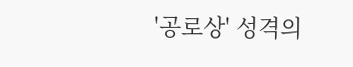'공로상' 성격의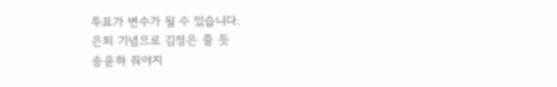투표가 변수가 될 수 있습니다.
은퇴 기념으로 김정은 줄 듯
송윤하 줘야지